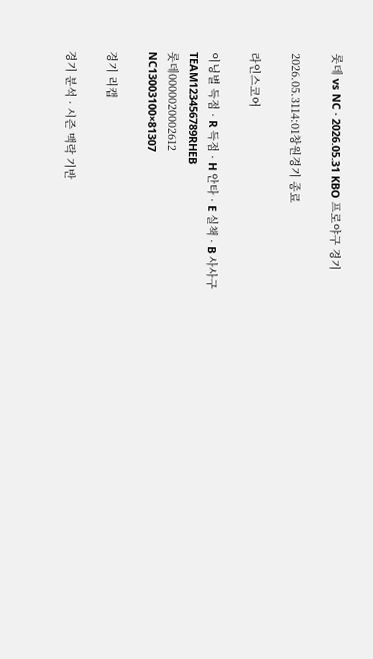롯데 vs NC · 2026.05.31 KBO 프로야구 경기

2026.05.3114:01창원경기 종료

라인스코어

이닝별 득점 · R 득점 · H 안타 · E 실책 · B 사사구
TEAM123456789RHEB
롯데0000020002612
NC13003100×81307

경기 리캡

경기 분석 · 시즌 맥락 기반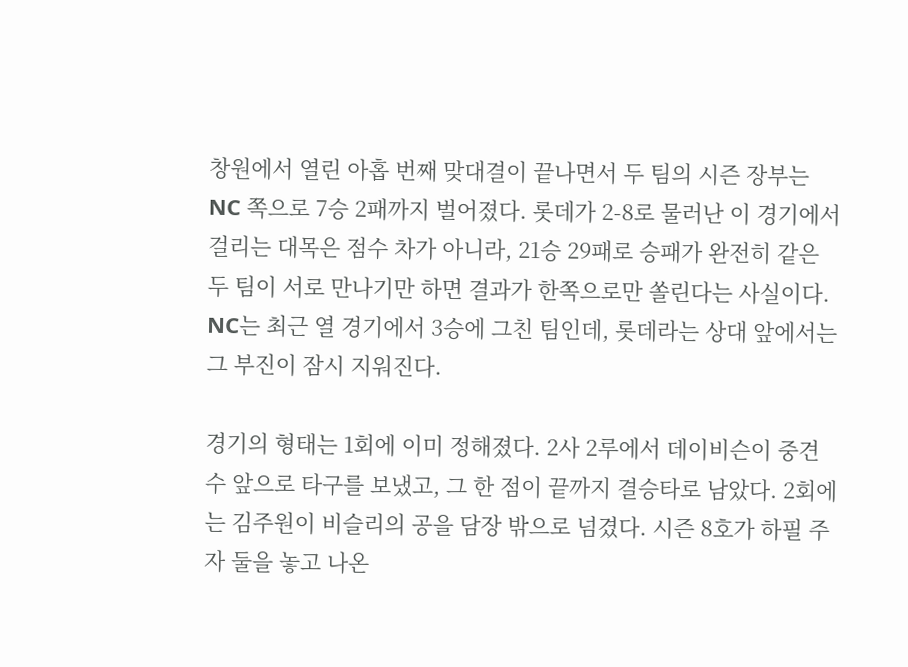창원에서 열린 아홉 번째 맞대결이 끝나면서 두 팀의 시즌 장부는 NC 쪽으로 7승 2패까지 벌어졌다. 롯데가 2-8로 물러난 이 경기에서 걸리는 대목은 점수 차가 아니라, 21승 29패로 승패가 완전히 같은 두 팀이 서로 만나기만 하면 결과가 한쪽으로만 쏠린다는 사실이다. NC는 최근 열 경기에서 3승에 그친 팀인데, 롯데라는 상대 앞에서는 그 부진이 잠시 지워진다.

경기의 형태는 1회에 이미 정해졌다. 2사 2루에서 데이비슨이 중견수 앞으로 타구를 보냈고, 그 한 점이 끝까지 결승타로 남았다. 2회에는 김주원이 비슬리의 공을 담장 밖으로 넘겼다. 시즌 8호가 하필 주자 둘을 놓고 나온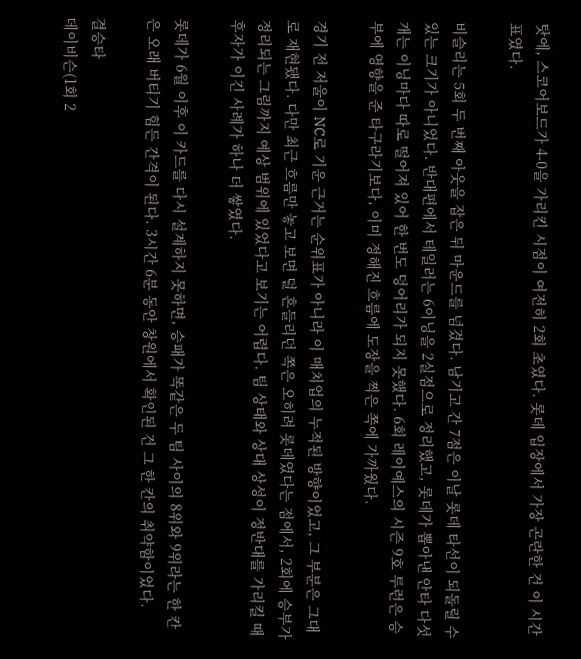탓에, 스코어보드가 4-0을 가리킨 시점이 여전히 2회 초였다. 롯데 입장에서 가장 곤란한 건 이 시간표였다.

비슬리는 5회 두 번째 아웃을 잡은 뒤 마운드를 넘겼다. 남기고 간 7점은 이날 롯데 타선이 되돌릴 수 있는 크기가 아니었다. 반대편에서 테일러는 6이닝을 2실점으로 정리했고, 롯데가 뽑아낸 안타 다섯 개는 이닝마다 따로 떨어져 있어 한 번도 덩어리가 되지 못했다. 6회 레이예스의 시즌 9호 투런은 승부에 영향을 준 타구라기보다, 이미 정해진 흐름에 도장을 찍은 쪽에 가까웠다.

경기 전 저울이 NC로 기운 근거는 순위표가 아니라 이 매치업의 누적된 방향이었고, 그 부분은 그대로 재현됐다. 다만 최근 흐름만 놓고 보면 덜 흔들리던 쪽은 오히려 롯데였다는 점에서, 2회에 승부가 정리되는 그림까지 예상 범위에 있었다고 보기는 어렵다. 팀 상태와 상대 상성이 정반대를 가리킬 때 후자가 이긴 사례가 하나 더 쌓였다.

롯데가 6월 이후 이 카드를 다시 설계하지 못하면, 승패가 똑같은 두 팀 사이의 8위와 9위라는 한 칸은 오래 버티기 힘든 간격이 된다. 3시간 6분 동안 창원에서 확인된 건 그 한 칸의 취약함이었다.

결승타
데이비슨(1회 2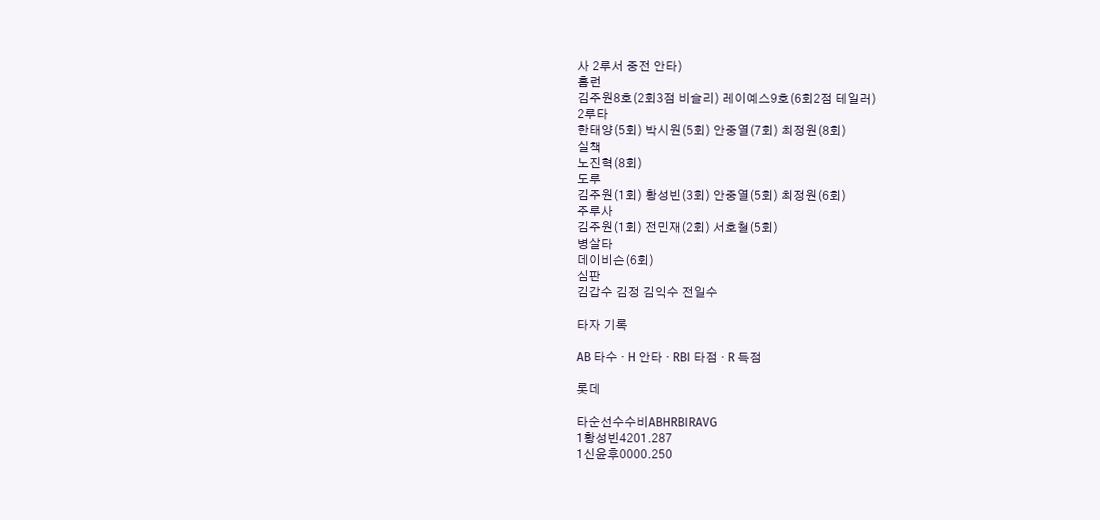사 2루서 중전 안타)
홈런
김주원8호(2회3점 비슬리) 레이예스9호(6회2점 테일러)
2루타
한태양(5회) 박시원(5회) 안중열(7회) 최정원(8회)
실책
노진혁(8회)
도루
김주원(1회) 황성빈(3회) 안중열(5회) 최정원(6회)
주루사
김주원(1회) 전민재(2회) 서호철(5회)
병살타
데이비슨(6회)
심판
김갑수 김정 김익수 전일수

타자 기록

AB 타수 · H 안타 · RBI 타점 · R 득점

롯데

타순선수수비ABHRBIRAVG
1황성빈4201.287
1신윤후0000.250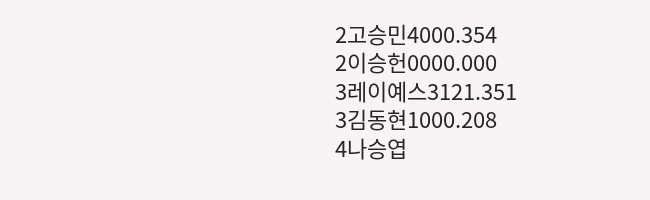2고승민4000.354
2이승헌0000.000
3레이예스3121.351
3김동현1000.208
4나승엽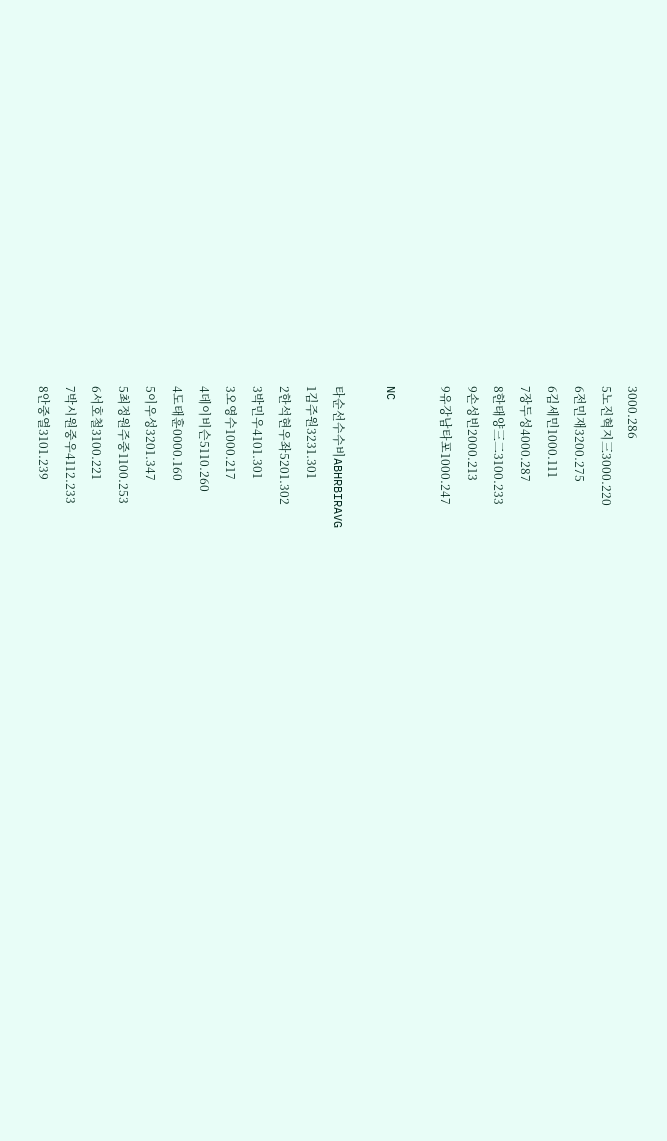3000.286
5노진혁지三3000.220
6전민재3200.275
6김세민1000.111
7장두성4000.287
8한태양三二3100.233
9손성빈2000.213
9유강남타포1000.247

NC

타순선수수비ABHRBIRAVG
1김주원3231.301
2한석현우좌5201.302
3박민우4101.301
3오영수1000.217
4데이비슨5110.260
4도태훈0000.160
5이우성3201.347
5최정원주중1100.253
6서호철3100.221
7박시원중우4112.233
8안중열3101.239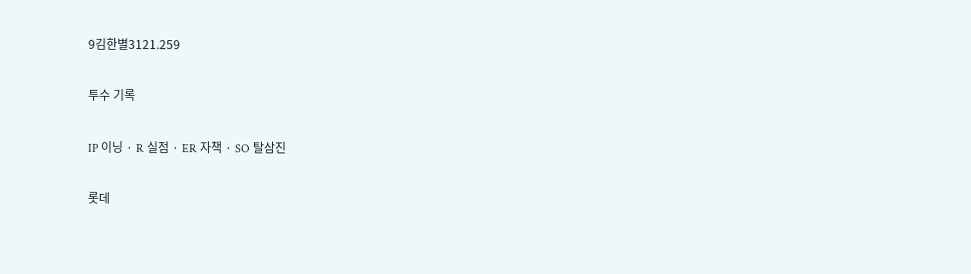9김한별3121.259

투수 기록

IP 이닝 · R 실점 · ER 자책 · SO 탈삼진

롯데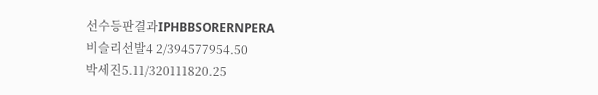선수등판결과IPHBBSORERNPERA
비슬리선발4 2/394577954.50
박세진5.11/320111820.25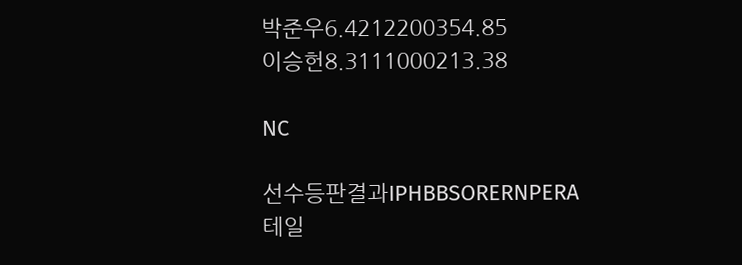박준우6.4212200354.85
이승헌8.3111000213.38

NC

선수등판결과IPHBBSORERNPERA
테일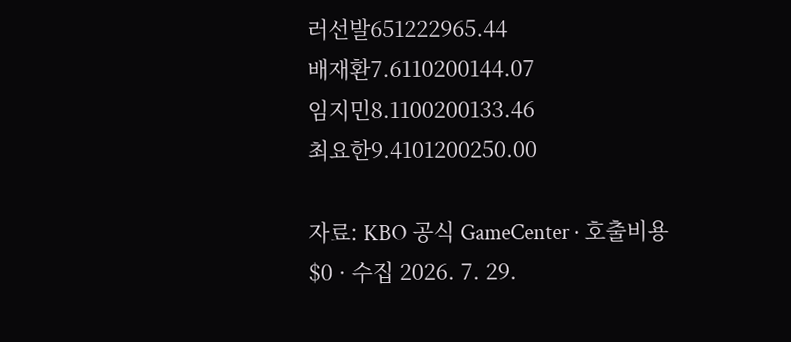러선발651222965.44
배재환7.6110200144.07
임지민8.1100200133.46
최요한9.4101200250.00

자료: KBO 공식 GameCenter · 호출비용 $0 · 수집 2026. 7. 29.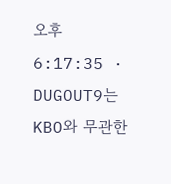오후 6:17:35 · DUGOUT9는 KBO와 무관한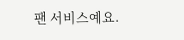팬 서비스예요.